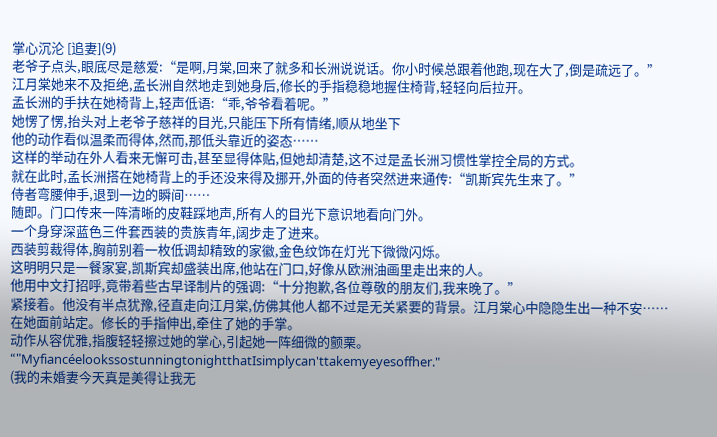掌心沉沦 [追妻](9)
老爷子点头,眼底尽是慈爱:“是啊,月棠,回来了就多和长洲说说话。你小时候总跟着他跑,现在大了,倒是疏远了。”
江月棠她来不及拒绝,孟长洲自然地走到她身后,修长的手指稳稳地握住椅背,轻轻向后拉开。
孟长洲的手扶在她椅背上,轻声低语:“乖,爷爷看着呢。”
她愣了愣,抬头对上老爷子慈祥的目光,只能压下所有情绪,顺从地坐下
他的动作看似温柔而得体,然而,那低头靠近的姿态……
这样的举动在外人看来无懈可击,甚至显得体贴,但她却清楚,这不过是孟长洲习惯性掌控全局的方式。
就在此时,孟长洲搭在她椅背上的手还没来得及挪开,外面的侍者突然进来通传:“凯斯宾先生来了。”
侍者弯腰伸手,退到一边的瞬间……
随即。门口传来一阵清晰的皮鞋踩地声,所有人的目光下意识地看向门外。
一个身穿深蓝色三件套西装的贵族青年,阔步走了进来。
西装剪裁得体,胸前别着一枚低调却精致的家徽,金色纹饰在灯光下微微闪烁。
这明明只是一餐家宴,凯斯宾却盛装出席,他站在门口,好像从欧洲油画里走出来的人。
他用中文打招呼,竟带着些古早译制片的强调:“十分抱歉,各位尊敬的朋友们,我来晚了。”
紧接着。他没有半点犹豫,径直走向江月棠,仿佛其他人都不过是无关紧要的背景。江月棠心中隐隐生出一种不安……
在她面前站定。修长的手指伸出,牵住了她的手掌。
动作从容优雅,指腹轻轻擦过她的掌心,引起她一阵细微的颤栗。
“"MyfiancéelookssostunningtonightthatIsimplycan'ttakemyeyesoffher."
(我的未婚妻今天真是美得让我无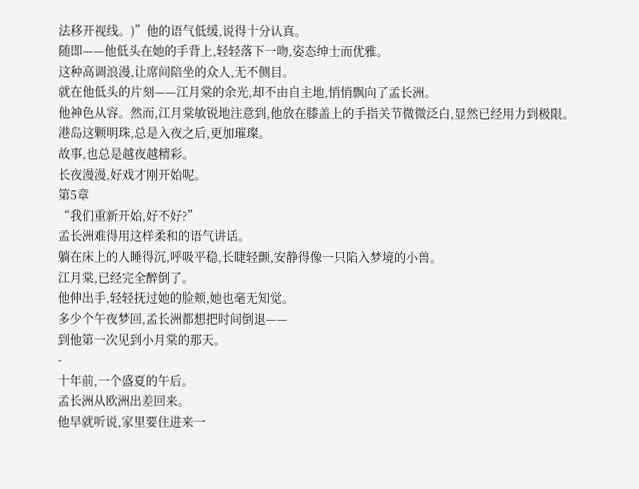法移开视线。)”他的语气低缓,说得十分认真。
随即——他低头在她的手背上,轻轻落下一吻,姿态绅士而优雅。
这种高调浪漫,让席间陪坐的众人,无不侧目。
就在他低头的片刻——江月棠的余光,却不由自主地,悄悄飘向了孟长洲。
他神色从容。然而,江月棠敏锐地注意到,他放在膝盖上的手指关节微微泛白,显然已经用力到极限。
港岛这颗明珠,总是入夜之后,更加璀璨。
故事,也总是越夜越精彩。
长夜漫漫,好戏才刚开始呢。
第5章
“我们重新开始,好不好?”
孟长洲难得用这样柔和的语气讲话。
躺在床上的人睡得沉,呼吸平稳,长睫轻颤,安静得像一只陷入梦境的小兽。
江月棠,已经完全醉倒了。
他伸出手,轻轻抚过她的脸颊,她也毫无知觉。
多少个午夜梦回,孟长洲都想把时间倒退——
到他第一次见到小月棠的那天。
-
十年前,一个盛夏的午后。
孟长洲从欧洲出差回来。
他早就听说,家里要住进来一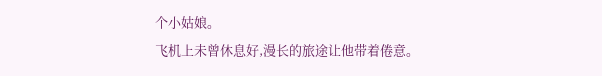个小姑娘。
飞机上未曾休息好,漫长的旅途让他带着倦意。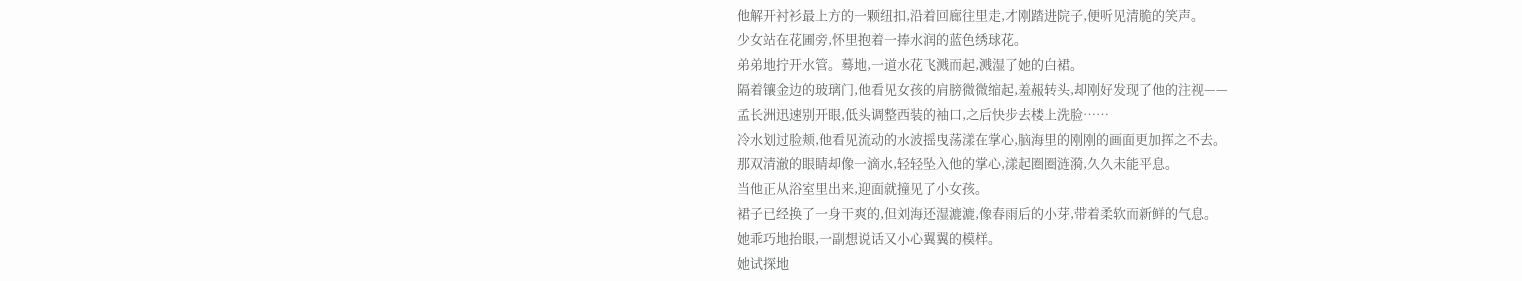他解开衬衫最上方的一颗纽扣,沿着回廊往里走,才刚踏进院子,便听见清脆的笑声。
少女站在花圃旁,怀里抱着一捧水润的蓝色绣球花。
弟弟地拧开水管。蓦地,一道水花飞溅而起,溅湿了她的白裙。
隔着镶金边的玻璃门,他看见女孩的肩膀微微缩起,羞赧转头,却刚好发现了他的注视——
孟长洲迅速别开眼,低头调整西装的袖口,之后快步去楼上洗脸……
冷水划过脸颊,他看见流动的水波摇曳荡漾在掌心,脑海里的刚刚的画面更加挥之不去。
那双清澈的眼睛却像一滴水,轻轻坠入他的掌心,漾起圈圈涟漪,久久未能平息。
当他正从浴室里出来,迎面就撞见了小女孩。
裙子已经换了一身干爽的,但刘海还湿漉漉,像春雨后的小芽,带着柔软而新鲜的气息。
她乖巧地抬眼,一副想说话又小心翼翼的模样。
她试探地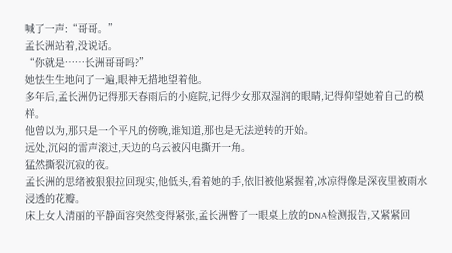喊了一声:“哥哥。”
孟长洲站着,没说话。
“你就是……长洲哥哥吗?”
她怯生生地问了一遍,眼神无措地望着他。
多年后,孟长洲仍记得那天春雨后的小庭院,记得少女那双湿润的眼睛,记得仰望她着自己的模样。
他曾以为,那只是一个平凡的傍晚,谁知道,那也是无法逆转的开始。
远处,沉闷的雷声滚过,天边的乌云被闪电撕开一角。
猛然撕裂沉寂的夜。
孟长洲的思绪被狠狠拉回现实,他低头,看着她的手,依旧被他紧握着,冰凉得像是深夜里被雨水浸透的花瓣。
床上女人清丽的平静面容突然变得紧张,孟长洲瞥了一眼桌上放的DNA检测报告,又紧紧回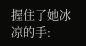握住了她冰凉的手: